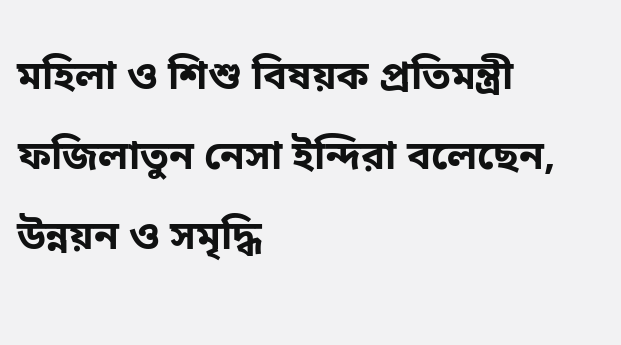মহিলা ও শিশু বিষয়ক প্রতিমন্ত্রী ফজিলাতুন নেসা ইন্দিরা বলেছেন, উন্নয়ন ও সমৃদ্ধি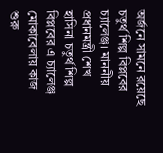অর্জনে সামনে রয়েছে চতুর্থ শিল্প বিপ্লবের চ্যালেঞ্জ। মাননীয় প্রধানমন্ত্রী শেখ হাসিনা চতুর্থ শিল্প বিপ্লবের এ চ্যালেঞ্জ মোকাবেলায় কাজ শুরু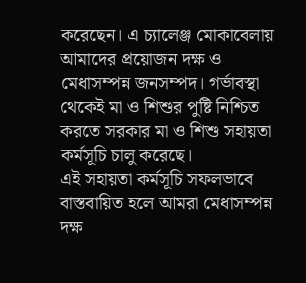করেছেন। এ চ্যালেঞ্জ মোকাবেলায় আমাদের প্রয়োজন দক্ষ ও মেধাসম্পন্ন জনসম্পদ। গর্ভাবস্থা থেকেই মা ও শিশুর পুষ্টি নিশ্চিত করতে সরকার মা ও শিশু সহায়তা কর্মসূচি চালু করেছে।
এই সহায়তা কর্মসূচি সফলভাবে বাস্তবায়িত হলে আমরা মেধাসম্পন্ন দক্ষ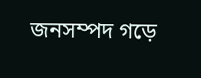জনসম্পদ গড়ে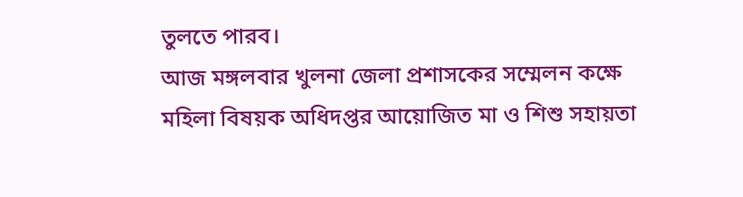তুলতে পারব।
আজ মঙ্গলবার খুলনা জেলা প্রশাসকের সম্মেলন কক্ষে মহিলা বিষয়ক অধিদপ্তর আয়োজিত মা ও শিশু সহায়তা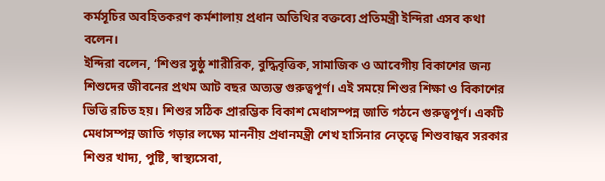কর্মসূচির অবহিতকরণ কর্মশালায় প্রধান অতিথির বক্তব্যে প্রতিমন্ত্রী ইন্দিরা এসব কথা বলেন।
ইন্দিরা বলেন, ‘শিশুর সুষ্ঠু শারীরিক, বুদ্ধিবৃত্তিক, সামাজিক ও আবেগীয় বিকাশের জন্য শিশুদের জীবনের প্রথম আট বছর অত্যন্ত গুরুত্বপূর্ণ। এই সময়ে শিশুর শিক্ষা ও বিকাশের ভিত্তি রচিত হয়। শিশুর সঠিক প্রারম্ভিক বিকাশ মেধাসম্পন্ন জাতি গঠনে গুরুত্বপূর্ণ। একটি মেধাসম্পন্ন জাতি গড়ার লক্ষ্যে মাননীয় প্রধানমন্ত্রী শেখ হাসিনার নেতৃত্বে শিশুবান্ধব সরকার শিশুর খাদ্য, পুষ্টি, স্বাস্থ্যসেবা,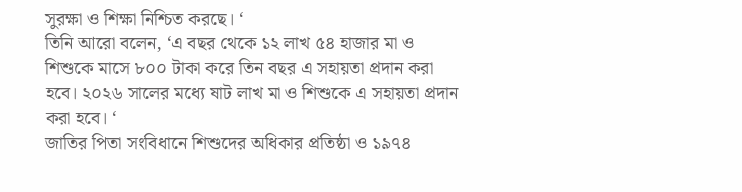সুরক্ষা ও শিক্ষা নিশ্চিত করছে। ‘
তিনি আরো বলেন, ‘এ বছর থেকে ১২ লাখ ৫৪ হাজার মা ও শিশুকে মাসে ৮০০ টাকা করে তিন বছর এ সহায়তা প্রদান করা হবে। ২০২৬ সালের মধ্যে ষাট লাখ মা ও শিশুকে এ সহায়তা প্রদান করা হবে। ‘
জাতির পিতা সংবিধানে শিশুদের অধিকার প্রতিষ্ঠা ও ১৯৭৪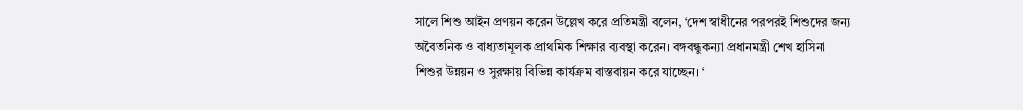সালে শিশু আইন প্রণয়ন করেন উল্লেখ করে প্রতিমন্ত্রী বলেন, ‘দেশ স্বাধীনের পরপরই শিশুদের জন্য অবৈতনিক ও বাধ্যতামূলক প্রাথমিক শিক্ষার ব্যবস্থা করেন। বঙ্গবন্ধুকন্যা প্রধানমন্ত্রী শেখ হাসিনা শিশুর উন্নয়ন ও সুরক্ষায় বিভিন্ন কার্যক্রম বাস্তবায়ন করে যাচ্ছেন। ‘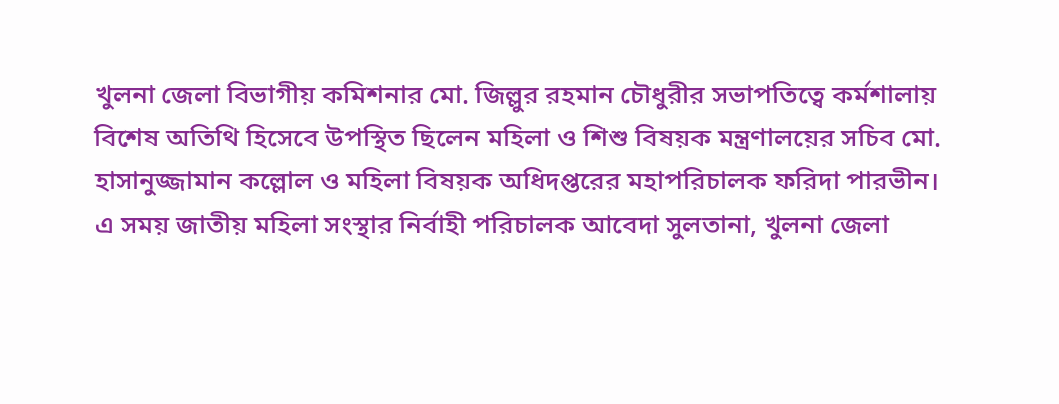খুলনা জেলা বিভাগীয় কমিশনার মো. জিল্লুর রহমান চৌধুরীর সভাপতিত্বে কর্মশালায় বিশেষ অতিথি হিসেবে উপস্থিত ছিলেন মহিলা ও শিশু বিষয়ক মন্ত্রণালয়ের সচিব মো. হাসানুজ্জামান কল্লোল ও মহিলা বিষয়ক অধিদপ্তরের মহাপরিচালক ফরিদা পারভীন।
এ সময় জাতীয় মহিলা সংস্থার নির্বাহী পরিচালক আবেদা সুলতানা, খুলনা জেলা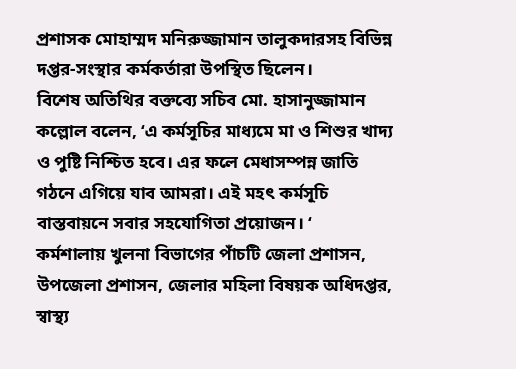প্রশাসক মোহাম্মদ মনিরুজ্জামান তালুকদারসহ বিভিন্ন দপ্তর-সংস্থার কর্মকর্তারা উপস্থিত ছিলেন।
বিশেষ অতিথির বক্তব্যে সচিব মো. হাসানুজ্জামান কল্লোল বলেন, ‘এ কর্মসূচির মাধ্যমে মা ও শিশুর খাদ্য ও পুষ্টি নিশ্চিত হবে। এর ফলে মেধাসম্পন্ন জাতি গঠনে এগিয়ে যাব আমরা। এই মহৎ কর্মসূচি বাস্তবায়নে সবার সহযোগিতা প্রয়োজন। ‘
কর্মশালায় খুলনা বিভাগের পাঁচটি জেলা প্রশাসন, উপজেলা প্রশাসন, জেলার মহিলা বিষয়ক অধিদপ্তর, স্বাস্থ্য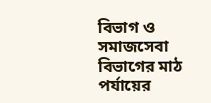বিভাগ ও সমাজসেবা বিভাগের মাঠ পর্যায়ের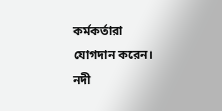কর্মকর্তারা যোগদান করেন।
নদী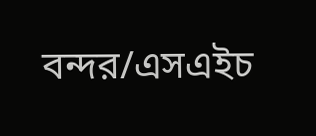বন্দর/এসএইচ